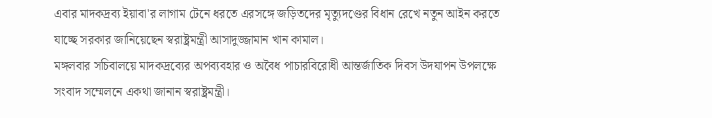এবার মাদকদ্রব্য ইয়াবা'র লাগাম টেনে ধরতে এরসঙ্গে জড়িতদের মৃত্যুদণ্ডের বিধান রেখে নতুন আইন করতে যাচ্ছে সরকার জানিয়েছেন স্বরাষ্ট্রমন্ত্রী আসাদুজ্জামান খান কামাল।
মঙ্গলবার সচিবালয়ে মাদকদ্রব্যের অপব্যবহার ও অবৈধ পাচারবিরোধী আন্তর্জাতিক দিবস উদযাপন উপলক্ষে সংবাদ সম্মেলনে একথা জানান স্বরাষ্ট্রমন্ত্রী।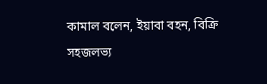কামাল বলেন, ইয়াবা বহন, বিক্রি সহজলভ্য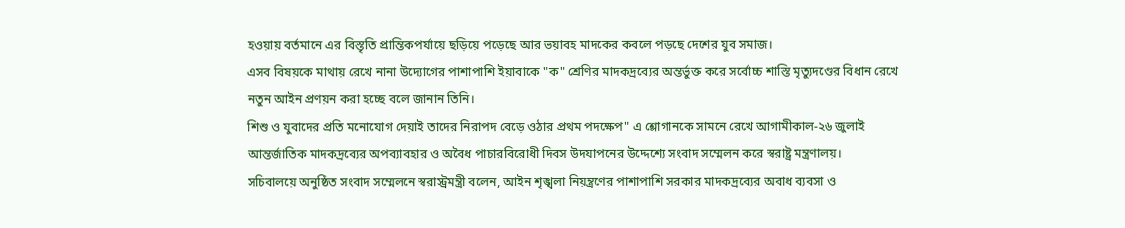হওয়ায় বর্তমানে এর বিস্তৃতি প্রান্তিকপর্যায়ে ছড়িয়ে পড়েছে আর ভয়াবহ মাদকের কবলে পড়ছে দেশের যুব সমাজ।
এসব বিষয়কে মাথায় রেখে নানা উদ্যোগের পাশাপাশি ইয়াবাকে "ক" শ্রেণির মাদকদ্রব্যের অন্তর্ভুক্ত করে সর্বোচ্চ শাস্তি মৃত্যুদণ্ডের বিধান রেখে নতুন আইন প্রণয়ন করা হচ্ছে বলে জানান তিনি।
শিশু ও যুবাদের প্রতি মনোযোগ দেয়াই তাদের নিরাপদ বেড়ে ওঠার প্রথম পদক্ষেপ" এ শ্লোগানকে সামনে রেখে আগামীকাল-২৬ জুলাই আন্তর্জাতিক মাদকদ্রব্যের অপব্যাবহার ও অবৈধ পাচারবিরোধী দিবস উদযাপনের উদ্দেশ্যে সংবাদ সম্মেলন করে স্বরাষ্ট্র মন্ত্রণালয়।
সচিবালয়ে অনুষ্ঠিত সংবাদ সম্মেলনে স্বরাস্ট্রমন্ত্রী বলেন, আইন শৃঙ্খলা নিয়ন্ত্রণের পাশাপাশি সরকার মাদকদ্রব্যের অবাধ ব্যবসা ও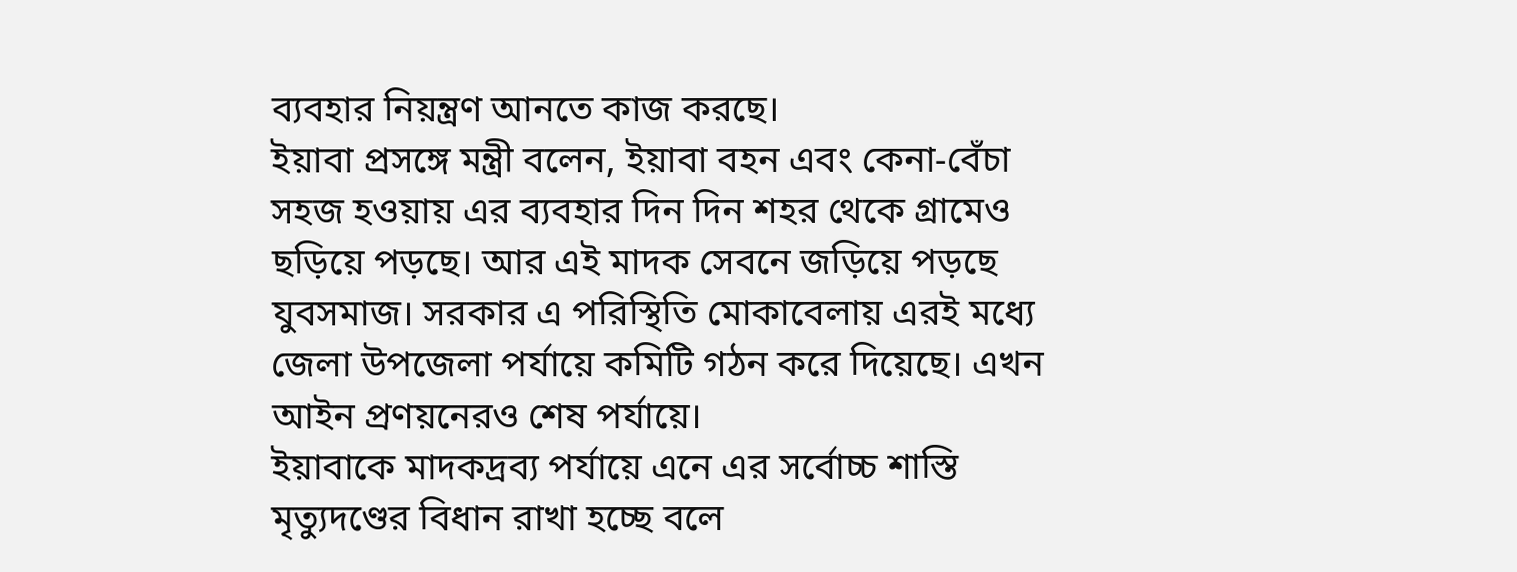ব্যবহার নিয়ন্ত্রণ আনতে কাজ করছে।
ইয়াবা প্রসঙ্গে মন্ত্রী বলেন, ইয়াবা বহন এবং কেনা-বেঁচা সহজ হওয়ায় এর ব্যবহার দিন দিন শহর থেকে গ্রামেও ছড়িয়ে পড়ছে। আর এই মাদক সেবনে জড়িয়ে পড়ছে যুবসমাজ। সরকার এ পরিস্থিতি মোকাবেলায় এরই মধ্যে জেলা উপজেলা পর্যায়ে কমিটি গঠন করে দিয়েছে। এখন আইন প্রণয়নেরও শেষ পর্যায়ে।
ইয়াবাকে মাদকদ্রব্য পর্যায়ে এনে এর সর্বোচ্চ শাস্তি মৃত্যুদণ্ডের বিধান রাখা হচ্ছে বলে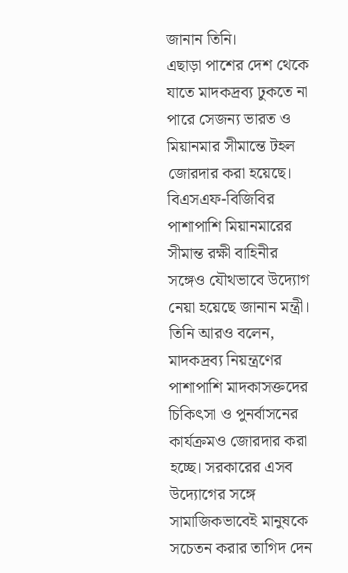জানান তিনি।
এছাড়া পাশের দেশ থেকে যাতে মাদকদ্রব্য ঢুকতে না পারে সেজন্য ভারত ও মিয়ানমার সীমান্তে টহল জোরদার করা হয়েছে।
বিএসএফ-বিজিবির পাশাপাশি মিয়ানমারের সীমান্ত রক্ষী বাহিনীর সঙ্গেও যৌথভাবে উদ্যোগ নেয়া হয়েছে জানান মন্ত্রী।
তিনি আরও বলেন, মাদকদ্রব্য নিয়ন্ত্রণের পাশাপাশি মাদকাসক্তদের চিকিৎসা ও পুনর্বাসনের কার্যক্রমও জোরদার করা হচ্ছে। সরকারের এসব উদ্যোগের সঙ্গে সামাজিকভাবেই মানুষকে সচেতন করার তাগিদ দেন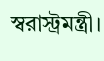স্বরাস্ট্রমন্ত্রী।